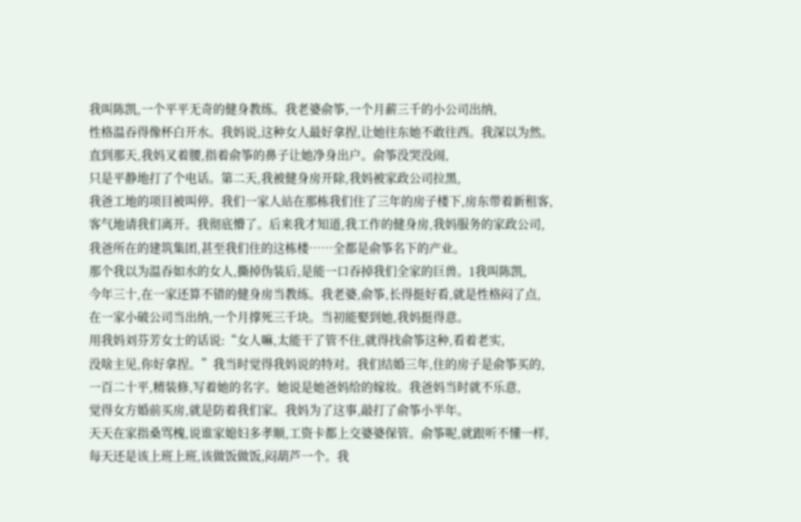我叫陈凯,一个平平无奇的健身教练。我老婆俞筝,一个月薪三千的小公司出纳,
性格温吞得像杯白开水。我妈说,这种女人最好拿捏,让她往东她不敢往西。我深以为然。
直到那天,我妈叉着腰,指着俞筝的鼻子让她净身出户。俞筝没哭没闹,
只是平静地打了个电话。第二天,我被健身房开除,我妈被家政公司拉黑,
我爸工地的项目被叫停。我们一家人站在那栋我们住了三年的房子楼下,房东带着新租客,
客气地请我们离开。我彻底懵了。后来我才知道,我工作的健身房,我妈服务的家政公司,
我爸所在的建筑集团,甚至我们住的这栋楼……全都是俞筝名下的产业。
那个我以为温吞如水的女人,撕掉伪装后,是能一口吞掉我们全家的巨兽。1我叫陈凯,
今年三十,在一家还算不错的健身房当教练。我老婆,俞筝,长得挺好看,就是性格闷了点,
在一家小破公司当出纳,一个月撑死三千块。当初能娶到她,我妈挺得意。
用我妈刘芬芳女士的话说:“女人嘛,太能干了管不住,就得找俞筝这种,看着老实,
没啥主见,你好拿捏。”我当时觉得我妈说的特对。我们结婚三年,住的房子是俞筝买的,
一百二十平,精装修,写着她的名字。她说是她爸妈给的嫁妆。我爸妈当时就不乐意,
觉得女方婚前买房,就是防着我们家。我妈为了这事,敲打了俞筝小半年。
天天在家指桑骂槐,说谁家媳妇多孝顺,工资卡都上交婆婆保管。俞筝呢,就跟听不懂一样,
每天还是该上班上班,该做饭做饭,闷葫芦一个。我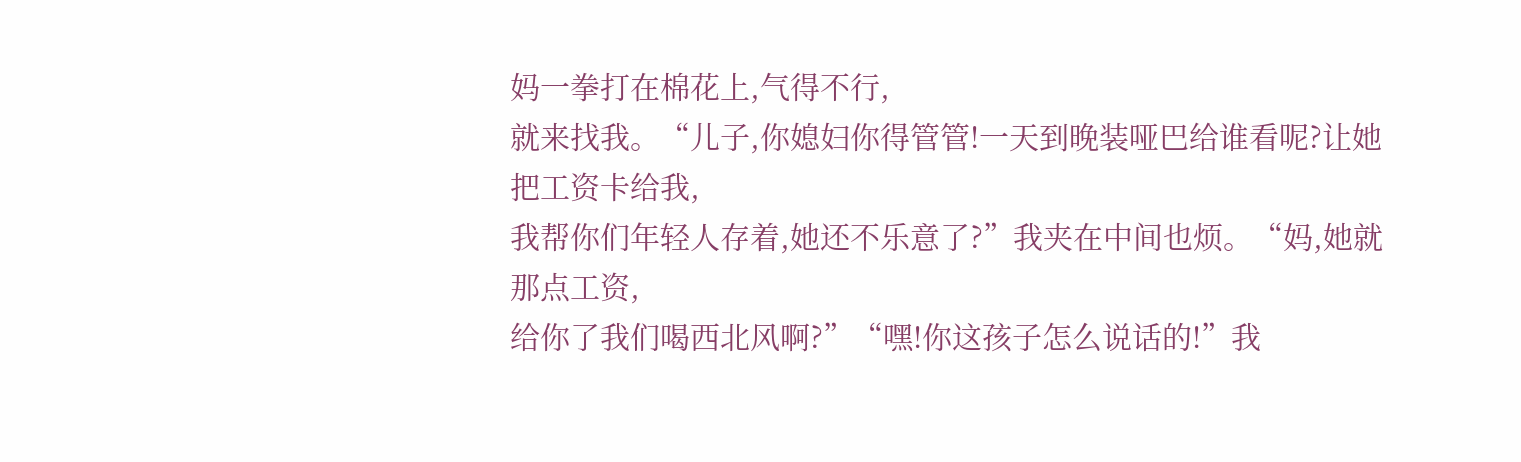妈一拳打在棉花上,气得不行,
就来找我。“儿子,你媳妇你得管管!一天到晚装哑巴给谁看呢?让她把工资卡给我,
我帮你们年轻人存着,她还不乐意了?”我夹在中间也烦。“妈,她就那点工资,
给你了我们喝西北风啊?”“嘿!你这孩子怎么说话的!”我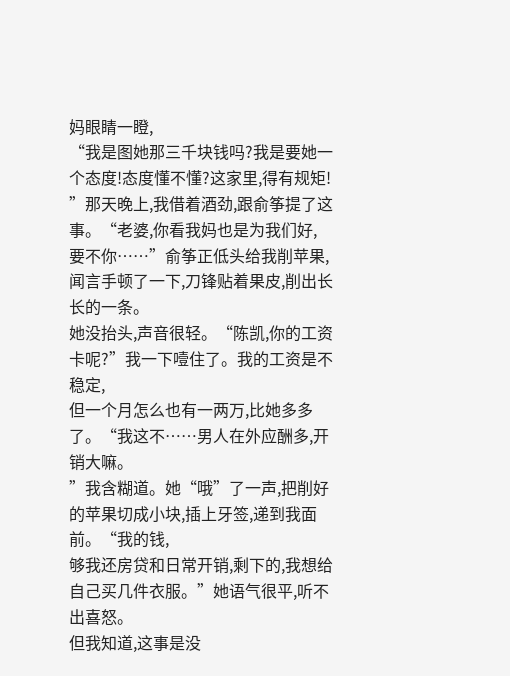妈眼睛一瞪,
“我是图她那三千块钱吗?我是要她一个态度!态度懂不懂?这家里,得有规矩!
”那天晚上,我借着酒劲,跟俞筝提了这事。“老婆,你看我妈也是为我们好,
要不你……”俞筝正低头给我削苹果,闻言手顿了一下,刀锋贴着果皮,削出长长的一条。
她没抬头,声音很轻。“陈凯,你的工资卡呢?”我一下噎住了。我的工资是不稳定,
但一个月怎么也有一两万,比她多多了。“我这不……男人在外应酬多,开销大嘛。
”我含糊道。她“哦”了一声,把削好的苹果切成小块,插上牙签,递到我面前。“我的钱,
够我还房贷和日常开销,剩下的,我想给自己买几件衣服。”她语气很平,听不出喜怒。
但我知道,这事是没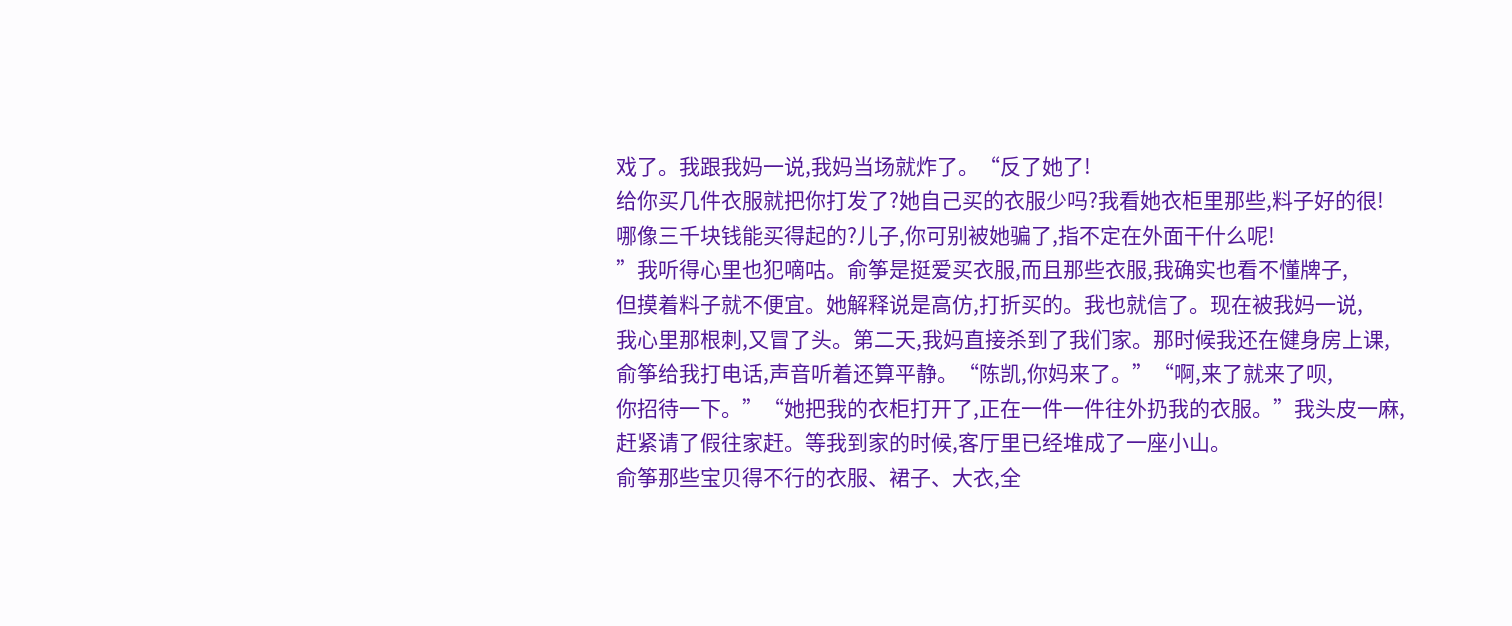戏了。我跟我妈一说,我妈当场就炸了。“反了她了!
给你买几件衣服就把你打发了?她自己买的衣服少吗?我看她衣柜里那些,料子好的很!
哪像三千块钱能买得起的?儿子,你可别被她骗了,指不定在外面干什么呢!
”我听得心里也犯嘀咕。俞筝是挺爱买衣服,而且那些衣服,我确实也看不懂牌子,
但摸着料子就不便宜。她解释说是高仿,打折买的。我也就信了。现在被我妈一说,
我心里那根刺,又冒了头。第二天,我妈直接杀到了我们家。那时候我还在健身房上课,
俞筝给我打电话,声音听着还算平静。“陈凯,你妈来了。”“啊,来了就来了呗,
你招待一下。”“她把我的衣柜打开了,正在一件一件往外扔我的衣服。”我头皮一麻,
赶紧请了假往家赶。等我到家的时候,客厅里已经堆成了一座小山。
俞筝那些宝贝得不行的衣服、裙子、大衣,全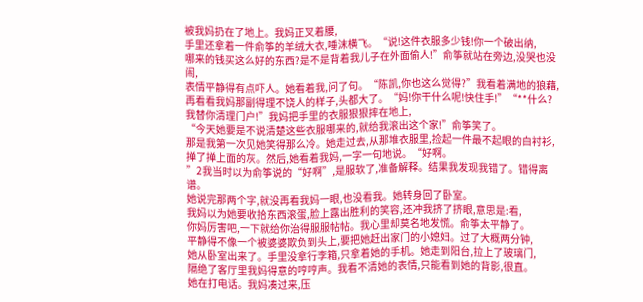被我妈扔在了地上。我妈正叉着腰,
手里还拿着一件俞筝的羊绒大衣,唾沫横飞。“说!这件衣服多少钱!你一个破出纳,
哪来的钱买这么好的东西?是不是背着我儿子在外面偷人!”俞筝就站在旁边,没哭也没闹,
表情平静得有点吓人。她看着我,问了句。“陈凯,你也这么觉得?”我看着满地的狼藉,
再看看我妈那副得理不饶人的样子,头都大了。“妈!你干什么呢!快住手!”“**什么?
我替你清理门户!”我妈把手里的衣服狠狠摔在地上,
“今天她要是不说清楚这些衣服哪来的,就给我滚出这个家!”俞筝笑了。
那是我第一次见她笑得那么冷。她走过去,从那堆衣服里,捡起一件最不起眼的白衬衫,
掸了掸上面的灰。然后,她看着我妈,一字一句地说。“好啊。
”2我当时以为俞筝说的“好啊”,是服软了,准备解释。结果我发现我错了。错得离谱。
她说完那两个字,就没再看我妈一眼,也没看我。她转身回了卧室。
我妈以为她要收拾东西滚蛋,脸上露出胜利的笑容,还冲我挤了挤眼,意思是:看,
你妈厉害吧,一下就给你治得服服帖帖。我心里却莫名地发慌。俞筝太平静了。
平静得不像一个被婆婆欺负到头上,要把她赶出家门的小媳妇。过了大概两分钟,
她从卧室出来了。手里没拿行李箱,只拿着她的手机。她走到阳台,拉上了玻璃门,
隔绝了客厅里我妈得意的哼哼声。我看不清她的表情,只能看到她的背影,很直。
她在打电话。我妈凑过来,压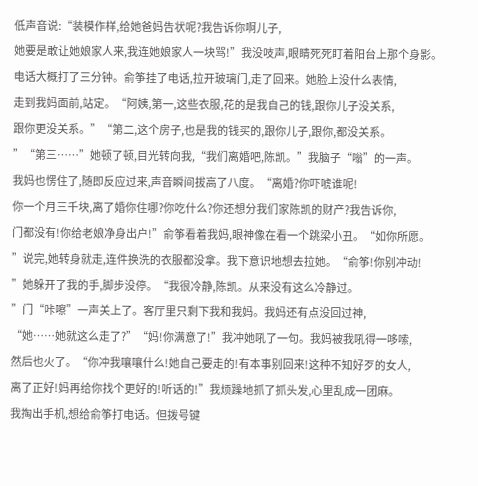低声音说:“装模作样,给她爸妈告状呢?我告诉你啊儿子,
她要是敢让她娘家人来,我连她娘家人一块骂!”我没吱声,眼睛死死盯着阳台上那个身影。
电话大概打了三分钟。俞筝挂了电话,拉开玻璃门,走了回来。她脸上没什么表情,
走到我妈面前,站定。“阿姨,第一,这些衣服,花的是我自己的钱,跟你儿子没关系,
跟你更没关系。”“第二,这个房子,也是我的钱买的,跟你儿子,跟你,都没关系。
”“第三……”她顿了顿,目光转向我,“我们离婚吧,陈凯。”我脑子“嗡”的一声。
我妈也愣住了,随即反应过来,声音瞬间拔高了八度。“离婚?你吓唬谁呢!
你一个月三千块,离了婚你住哪?你吃什么?你还想分我们家陈凯的财产?我告诉你,
门都没有!你给老娘净身出户!”俞筝看着我妈,眼神像在看一个跳梁小丑。“如你所愿。
”说完,她转身就走,连件换洗的衣服都没拿。我下意识地想去拉她。“俞筝!你别冲动!
”她躲开了我的手,脚步没停。“我很冷静,陈凯。从来没有这么冷静过。
”门“咔嚓”一声关上了。客厅里只剩下我和我妈。我妈还有点没回过神,
“她……她就这么走了?”“妈!你满意了!”我冲她吼了一句。我妈被我吼得一哆嗦,
然后也火了。“你冲我嚷嚷什么!她自己要走的!有本事别回来!这种不知好歹的女人,
离了正好!妈再给你找个更好的!听话的!”我烦躁地抓了抓头发,心里乱成一团麻。
我掏出手机,想给俞筝打电话。但拨号键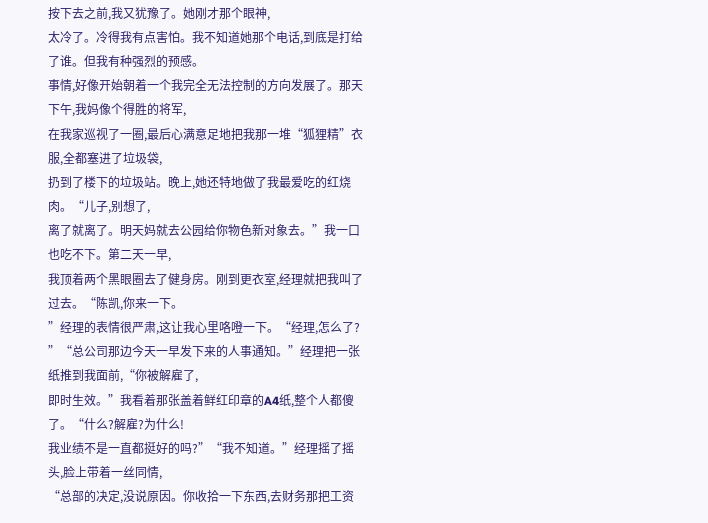按下去之前,我又犹豫了。她刚才那个眼神,
太冷了。冷得我有点害怕。我不知道她那个电话,到底是打给了谁。但我有种强烈的预感。
事情,好像开始朝着一个我完全无法控制的方向发展了。那天下午,我妈像个得胜的将军,
在我家巡视了一圈,最后心满意足地把我那一堆“狐狸精”衣服,全都塞进了垃圾袋,
扔到了楼下的垃圾站。晚上,她还特地做了我最爱吃的红烧肉。“儿子,别想了,
离了就离了。明天妈就去公园给你物色新对象去。”我一口也吃不下。第二天一早,
我顶着两个黑眼圈去了健身房。刚到更衣室,经理就把我叫了过去。“陈凯,你来一下。
”经理的表情很严肃,这让我心里咯噔一下。“经理,怎么了?
”“总公司那边今天一早发下来的人事通知。”经理把一张纸推到我面前,“你被解雇了,
即时生效。”我看着那张盖着鲜红印章的A4纸,整个人都傻了。“什么?解雇?为什么!
我业绩不是一直都挺好的吗?”“我不知道。”经理摇了摇头,脸上带着一丝同情,
“总部的决定,没说原因。你收拾一下东西,去财务那把工资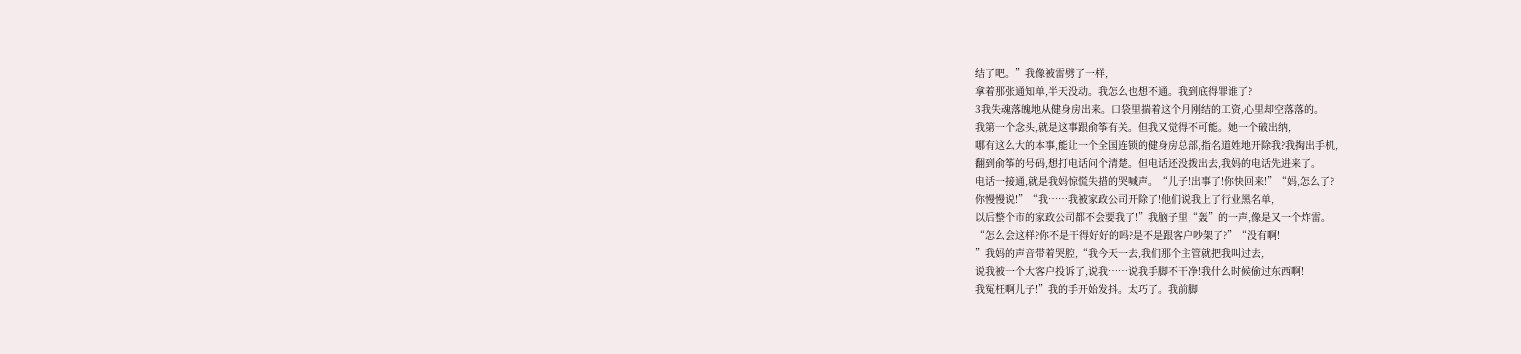结了吧。”我像被雷劈了一样,
拿着那张通知单,半天没动。我怎么也想不通。我到底得罪谁了?
3我失魂落魄地从健身房出来。口袋里揣着这个月刚结的工资,心里却空落落的。
我第一个念头,就是这事跟俞筝有关。但我又觉得不可能。她一个破出纳,
哪有这么大的本事,能让一个全国连锁的健身房总部,指名道姓地开除我?我掏出手机,
翻到俞筝的号码,想打电话问个清楚。但电话还没拨出去,我妈的电话先进来了。
电话一接通,就是我妈惊慌失措的哭喊声。“儿子!出事了!你快回来!”“妈,怎么了?
你慢慢说!”“我……我被家政公司开除了!他们说我上了行业黑名单,
以后整个市的家政公司都不会要我了!”我脑子里“轰”的一声,像是又一个炸雷。
“怎么会这样?你不是干得好好的吗?是不是跟客户吵架了?”“没有啊!
”我妈的声音带着哭腔,“我今天一去,我们那个主管就把我叫过去,
说我被一个大客户投诉了,说我……说我手脚不干净!我什么时候偷过东西啊!
我冤枉啊儿子!”我的手开始发抖。太巧了。我前脚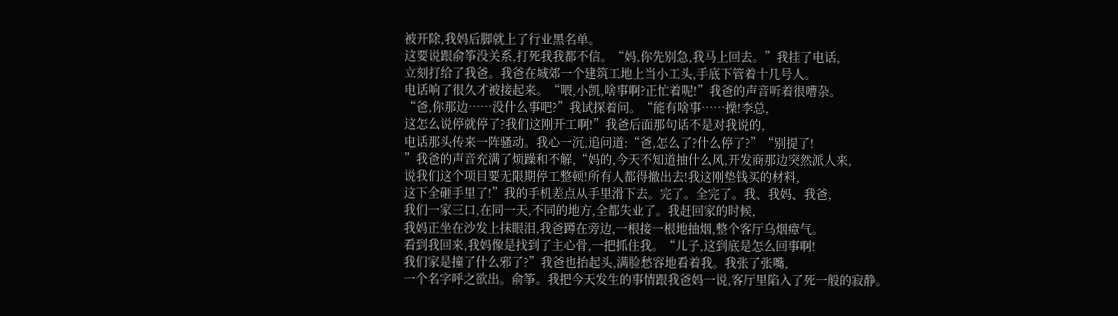被开除,我妈后脚就上了行业黑名单。
这要说跟俞筝没关系,打死我我都不信。“妈,你先别急,我马上回去。”我挂了电话,
立刻打给了我爸。我爸在城郊一个建筑工地上当小工头,手底下管着十几号人。
电话响了很久才被接起来。“喂,小凯,啥事啊?正忙着呢!”我爸的声音听着很嘈杂。
“爸,你那边……没什么事吧?”我试探着问。“能有啥事……操!李总,
这怎么说停就停了?我们这刚开工啊!”我爸后面那句话不是对我说的,
电话那头传来一阵骚动。我心一沉,追问道:“爸,怎么了?什么停了?”“别提了!
”我爸的声音充满了烦躁和不解,“妈的,今天不知道抽什么风,开发商那边突然派人来,
说我们这个项目要无限期停工整顿!所有人都得撤出去!我这刚垫钱买的材料,
这下全砸手里了!”我的手机差点从手里滑下去。完了。全完了。我、我妈、我爸,
我们一家三口,在同一天,不同的地方,全都失业了。我赶回家的时候,
我妈正坐在沙发上抹眼泪,我爸蹲在旁边,一根接一根地抽烟,整个客厅乌烟瘴气。
看到我回来,我妈像是找到了主心骨,一把抓住我。“儿子,这到底是怎么回事啊!
我们家是撞了什么邪了?”我爸也抬起头,满脸愁容地看着我。我张了张嘴,
一个名字呼之欲出。俞筝。我把今天发生的事情跟我爸妈一说,客厅里陷入了死一般的寂静。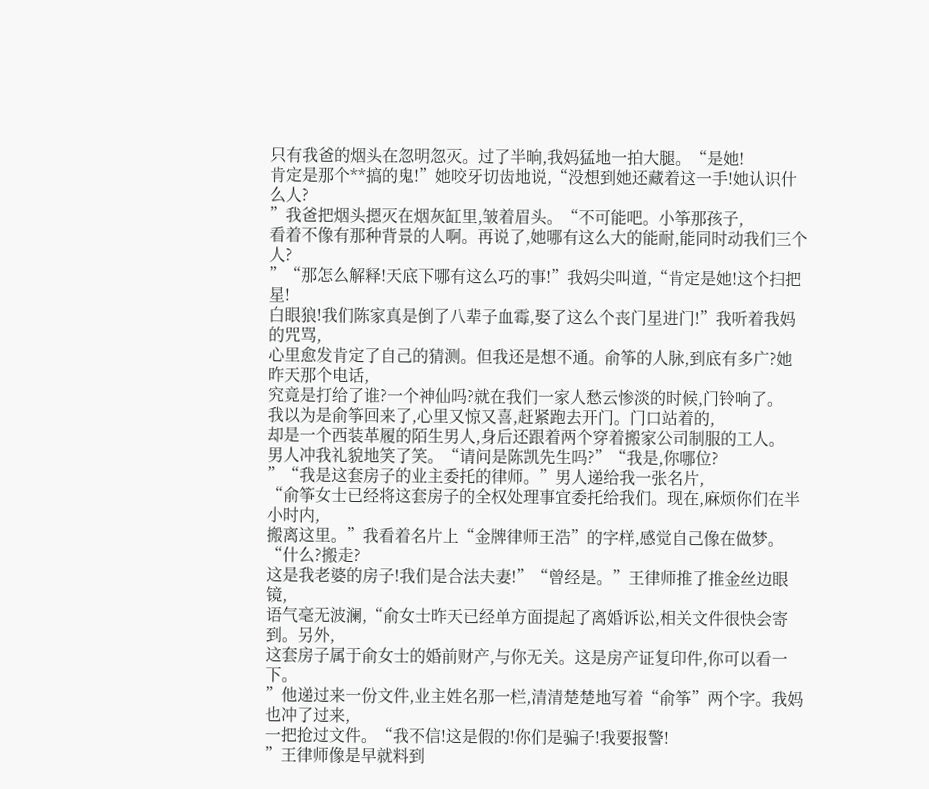只有我爸的烟头在忽明忽灭。过了半晌,我妈猛地一拍大腿。“是她!
肯定是那个**搞的鬼!”她咬牙切齿地说,“没想到她还藏着这一手!她认识什么人?
”我爸把烟头摁灭在烟灰缸里,皱着眉头。“不可能吧。小筝那孩子,
看着不像有那种背景的人啊。再说了,她哪有这么大的能耐,能同时动我们三个人?
”“那怎么解释!天底下哪有这么巧的事!”我妈尖叫道,“肯定是她!这个扫把星!
白眼狼!我们陈家真是倒了八辈子血霉,娶了这么个丧门星进门!”我听着我妈的咒骂,
心里愈发肯定了自己的猜测。但我还是想不通。俞筝的人脉,到底有多广?她昨天那个电话,
究竟是打给了谁?一个神仙吗?就在我们一家人愁云惨淡的时候,门铃响了。
我以为是俞筝回来了,心里又惊又喜,赶紧跑去开门。门口站着的,
却是一个西装革履的陌生男人,身后还跟着两个穿着搬家公司制服的工人。
男人冲我礼貌地笑了笑。“请问是陈凯先生吗?”“我是,你哪位?
”“我是这套房子的业主委托的律师。”男人递给我一张名片,
“俞筝女士已经将这套房子的全权处理事宜委托给我们。现在,麻烦你们在半小时内,
搬离这里。”我看着名片上“金牌律师王浩”的字样,感觉自己像在做梦。“什么?搬走?
这是我老婆的房子!我们是合法夫妻!”“曾经是。”王律师推了推金丝边眼镜,
语气毫无波澜,“俞女士昨天已经单方面提起了离婚诉讼,相关文件很快会寄到。另外,
这套房子属于俞女士的婚前财产,与你无关。这是房产证复印件,你可以看一下。
”他递过来一份文件,业主姓名那一栏,清清楚楚地写着“俞筝”两个字。我妈也冲了过来,
一把抢过文件。“我不信!这是假的!你们是骗子!我要报警!
”王律师像是早就料到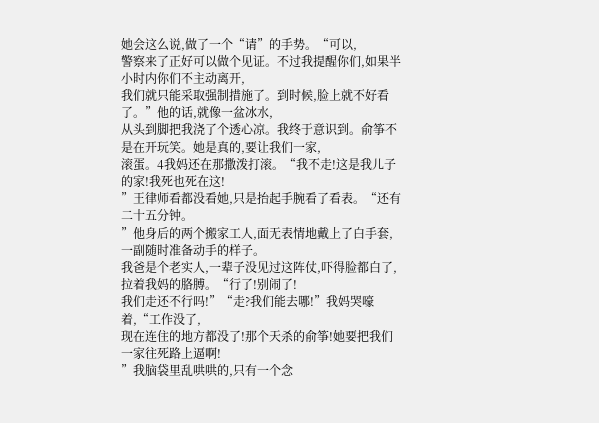她会这么说,做了一个“请”的手势。“可以,
警察来了正好可以做个见证。不过我提醒你们,如果半小时内你们不主动离开,
我们就只能采取强制措施了。到时候,脸上就不好看了。”他的话,就像一盆冰水,
从头到脚把我浇了个透心凉。我终于意识到。俞筝不是在开玩笑。她是真的,要让我们一家,
滚蛋。4我妈还在那撒泼打滚。“我不走!这是我儿子的家!我死也死在这!
”王律师看都没看她,只是抬起手腕看了看表。“还有二十五分钟。
”他身后的两个搬家工人,面无表情地戴上了白手套,一副随时准备动手的样子。
我爸是个老实人,一辈子没见过这阵仗,吓得脸都白了,拉着我妈的胳膊。“行了!别闹了!
我们走还不行吗!”“走?我们能去哪!”我妈哭嚎着,“工作没了,
现在连住的地方都没了!那个天杀的俞筝!她要把我们一家往死路上逼啊!
”我脑袋里乱哄哄的,只有一个念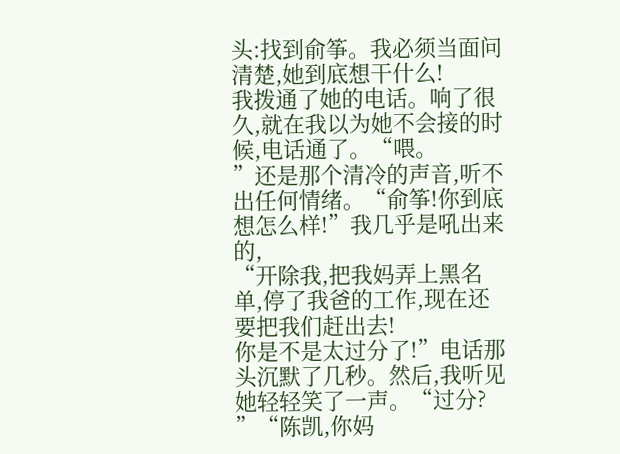头:找到俞筝。我必须当面问清楚,她到底想干什么!
我拨通了她的电话。响了很久,就在我以为她不会接的时候,电话通了。“喂。
”还是那个清冷的声音,听不出任何情绪。“俞筝!你到底想怎么样!”我几乎是吼出来的,
“开除我,把我妈弄上黑名单,停了我爸的工作,现在还要把我们赶出去!
你是不是太过分了!”电话那头沉默了几秒。然后,我听见她轻轻笑了一声。“过分?
”“陈凯,你妈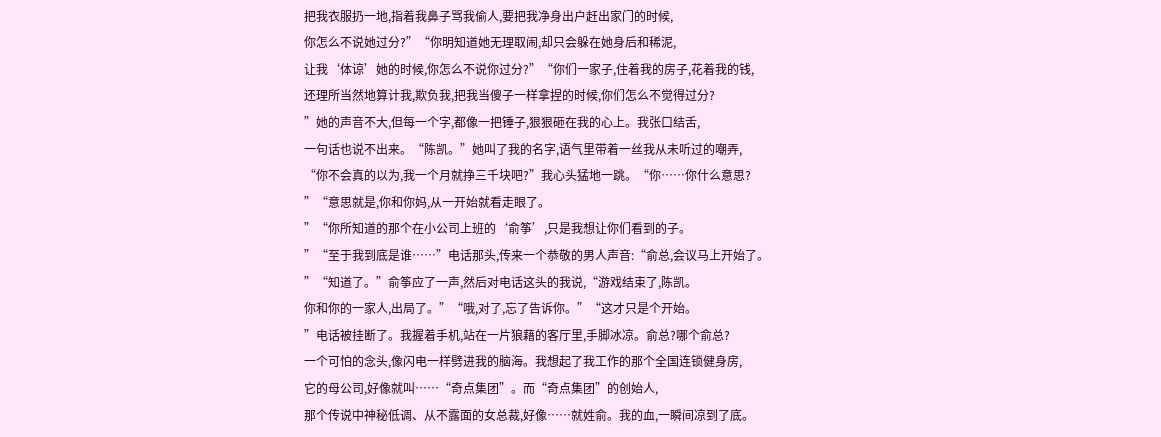把我衣服扔一地,指着我鼻子骂我偷人,要把我净身出户赶出家门的时候,
你怎么不说她过分?”“你明知道她无理取闹,却只会躲在她身后和稀泥,
让我‘体谅’她的时候,你怎么不说你过分?”“你们一家子,住着我的房子,花着我的钱,
还理所当然地算计我,欺负我,把我当傻子一样拿捏的时候,你们怎么不觉得过分?
”她的声音不大,但每一个字,都像一把锤子,狠狠砸在我的心上。我张口结舌,
一句话也说不出来。“陈凯。”她叫了我的名字,语气里带着一丝我从未听过的嘲弄,
“你不会真的以为,我一个月就挣三千块吧?”我心头猛地一跳。“你……你什么意思?
”“意思就是,你和你妈,从一开始就看走眼了。
”“你所知道的那个在小公司上班的‘俞筝’,只是我想让你们看到的子。
”“至于我到底是谁……”电话那头,传来一个恭敬的男人声音:“俞总,会议马上开始了。
”“知道了。”俞筝应了一声,然后对电话这头的我说,“游戏结束了,陈凯。
你和你的一家人,出局了。”“哦,对了,忘了告诉你。”“这才只是个开始。
”电话被挂断了。我握着手机,站在一片狼藉的客厅里,手脚冰凉。俞总?哪个俞总?
一个可怕的念头,像闪电一样劈进我的脑海。我想起了我工作的那个全国连锁健身房,
它的母公司,好像就叫……“奇点集团”。而“奇点集团”的创始人,
那个传说中神秘低调、从不露面的女总裁,好像……就姓俞。我的血,一瞬间凉到了底。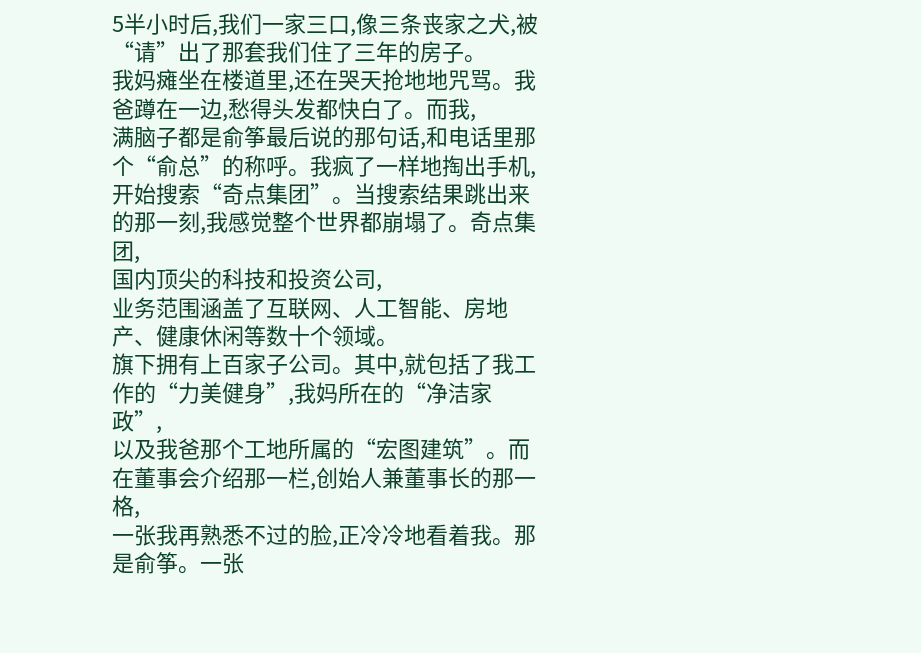5半小时后,我们一家三口,像三条丧家之犬,被“请”出了那套我们住了三年的房子。
我妈瘫坐在楼道里,还在哭天抢地地咒骂。我爸蹲在一边,愁得头发都快白了。而我,
满脑子都是俞筝最后说的那句话,和电话里那个“俞总”的称呼。我疯了一样地掏出手机,
开始搜索“奇点集团”。当搜索结果跳出来的那一刻,我感觉整个世界都崩塌了。奇点集团,
国内顶尖的科技和投资公司,
业务范围涵盖了互联网、人工智能、房地产、健康休闲等数十个领域。
旗下拥有上百家子公司。其中,就包括了我工作的“力美健身”,我妈所在的“净洁家政”,
以及我爸那个工地所属的“宏图建筑”。而在董事会介绍那一栏,创始人兼董事长的那一格,
一张我再熟悉不过的脸,正冷冷地看着我。那是俞筝。一张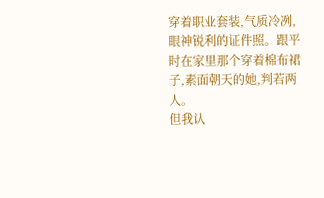穿着职业套装,气质冷冽,
眼神锐利的证件照。跟平时在家里那个穿着棉布裙子,素面朝天的她,判若两人。
但我认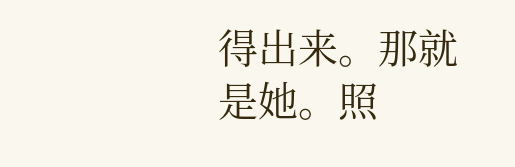得出来。那就是她。照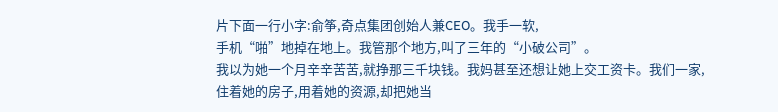片下面一行小字:俞筝,奇点集团创始人兼CEO。我手一软,
手机“啪”地掉在地上。我管那个地方,叫了三年的“小破公司”。
我以为她一个月辛辛苦苦,就挣那三千块钱。我妈甚至还想让她上交工资卡。我们一家,
住着她的房子,用着她的资源,却把她当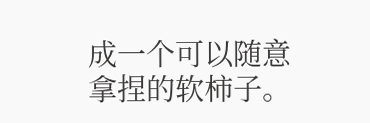成一个可以随意拿捏的软柿子。